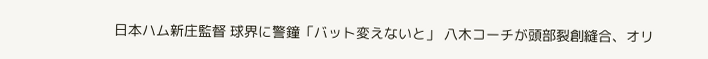日本ハム新庄監督 球界に警鐘「バット変えないと」 八木コーチが頭部裂創縫合、オリ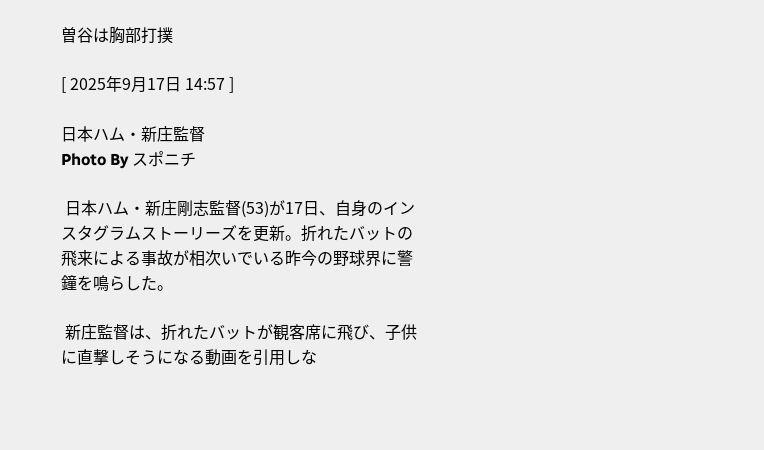曽谷は胸部打撲

[ 2025年9月17日 14:57 ]

日本ハム・新庄監督
Photo By スポニチ

 日本ハム・新庄剛志監督(53)が17日、自身のインスタグラムストーリーズを更新。折れたバットの飛来による事故が相次いでいる昨今の野球界に警鐘を鳴らした。

 新庄監督は、折れたバットが観客席に飛び、子供に直撃しそうになる動画を引用しな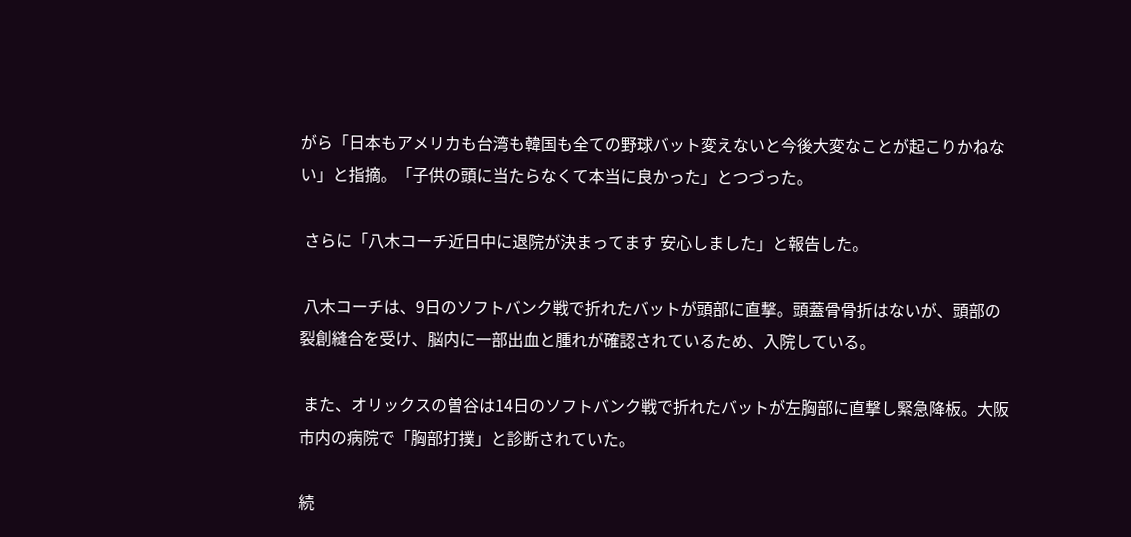がら「日本もアメリカも台湾も韓国も全ての野球バット変えないと今後大変なことが起こりかねない」と指摘。「子供の頭に当たらなくて本当に良かった」とつづった。

 さらに「八木コーチ近日中に退院が決まってます 安心しました」と報告した。

 八木コーチは、9日のソフトバンク戦で折れたバットが頭部に直撃。頭蓋骨骨折はないが、頭部の裂創縫合を受け、脳内に一部出血と腫れが確認されているため、入院している。

 また、オリックスの曽谷は14日のソフトバンク戦で折れたバットが左胸部に直撃し緊急降板。大阪市内の病院で「胸部打撲」と診断されていた。

続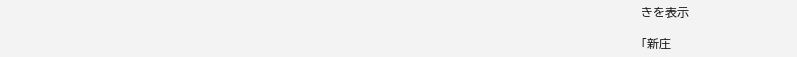きを表示

「新庄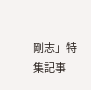剛志」特集記事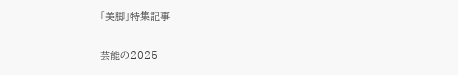「美脚」特集記事

芸能の2025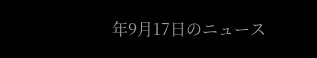年9月17日のニュース